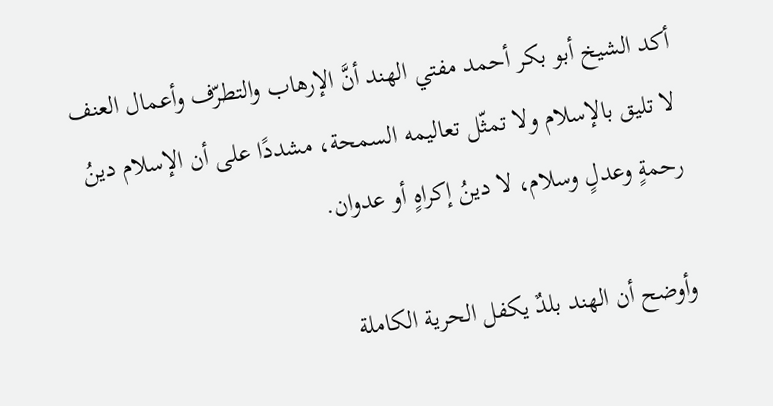أكد الشيخ أبو بكر أحمد مفتي الهند أنَّ الإرهاب والتطرّف وأعمال العنف لا تليق بالإسلام ولا تمثّل تعاليمه السمحة، مشددًا على أن الإسلام دينُ رحمةٍ وعدلٍ وسلام، لا دينُ إكراهٍ أو عدوان.

وأوضح أن الهند بلدٌ يكفل الحرية الكاملة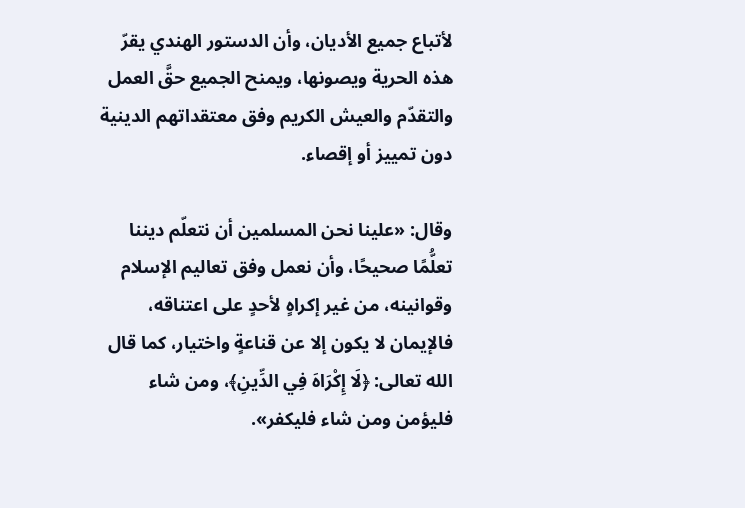لأتباع جميع الأديان، وأن الدستور الهندي يقرّ هذه الحرية ويصونها، ويمنح الجميع حقَّ العمل والتقدّم والعيش الكريم وفق معتقداتهم الدينية دون تمييز أو إقصاء.

وقال: «علينا نحن المسلمين أن نتعلّم ديننا تعلُّمًا صحيحًا، وأن نعمل وفق تعاليم الإسلام وقوانينه، من غير إكراهٍ لأحدٍ على اعتناقه، فالإيمان لا يكون إلا عن قناعةٍ واختيار، كما قال الله تعالى: ﴿لَا إِكْرَاهَ فِي الدِّينِ﴾، ومن شاء فليؤمن ومن شاء فليكفر».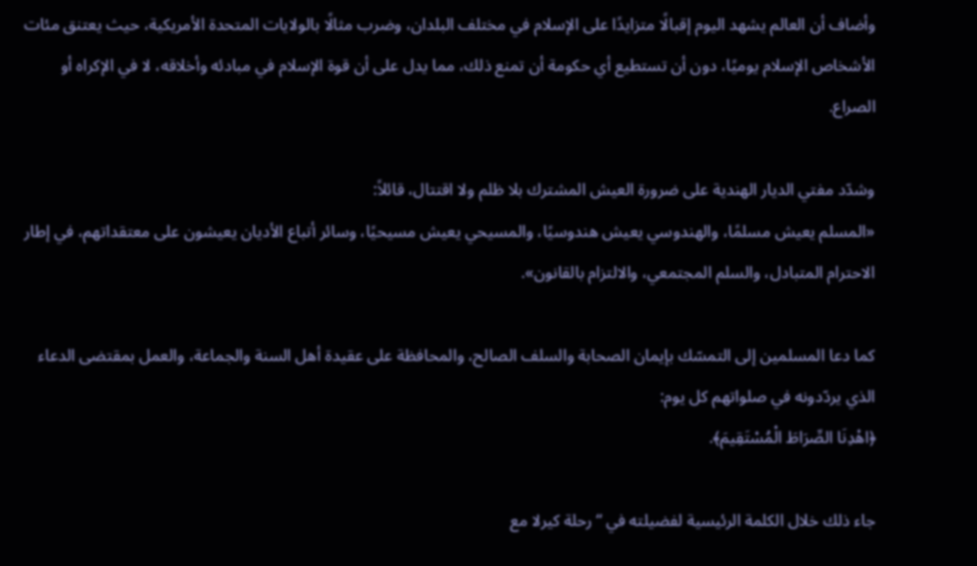وأضاف أن العالم يشهد اليوم إقبالًا متزايدًا على الإسلام في مختلف البلدان، وضرب مثالًا بالولايات المتحدة الأمريكية، حيث يعتنق مئات الأشخاص الإسلام يوميًا، دون أن تستطيع أي حكومة أن تمنع ذلك، مما يدل على أن قوة الإسلام في مبادئه وأخلاقه، لا في الإكراه أو الصراع.

وشدّد مفتي الديار الهندية على ضرورة العيش المشترك بلا ظلم ولا اقتتال، قائلاً:
«المسلم يعيش مسلمًا، والهندوسي يعيش هندوسيًا، والمسيحي يعيش مسيحيًا، وسائر أتباع الأديان يعيشون على معتقداتهم، في إطار الاحترام المتبادل، والسلم المجتمعي، والالتزام بالقانون».

كما دعا المسلمين إلى التمسّك بإيمان الصحابة والسلف الصالح، والمحافظة على عقيدة أهل السنة والجماعة، والعمل بمقتضى الدعاء الذي يردّدونه في صلواتهم كل يوم:
﴿اهْدِنَا الصِّرَاطَ الْمُسْتَقِيمَ﴾.

جاء ذلك خلال الكلمة الرئيسية لفضيلته في “رحلة كيرلا مع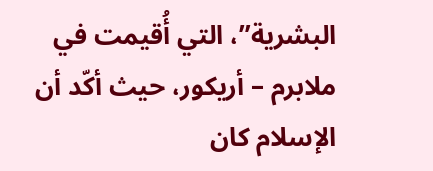البشرية”، التي أُقيمت في ملابرم – أريكور، حيث أكّد أن الإسلام كان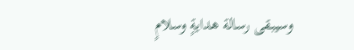وسيبقى رسالة هدايةٍ وسلامٍ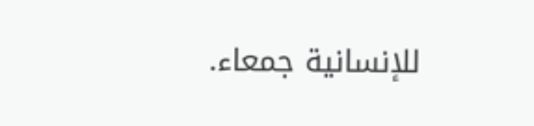للإنسانية جمعاء.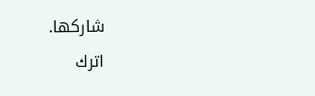شاركها.
اترك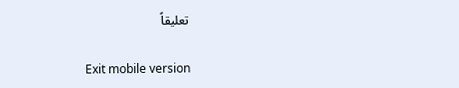تعليقاً

Exit mobile version